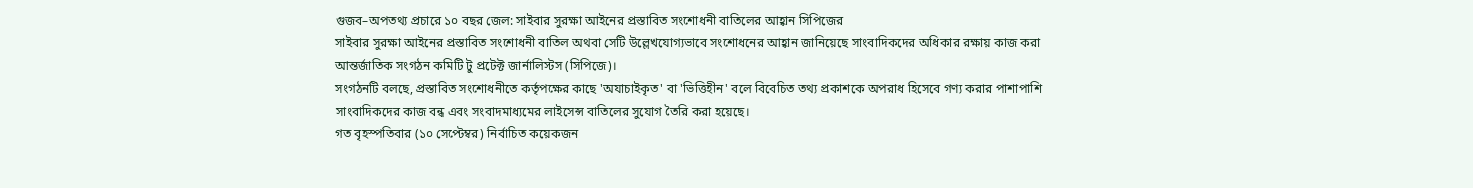গুজব–অপতথ্য প্রচারে ১০ বছর জেল: সাইবার সুরক্ষা আইনের প্রস্তাবিত সংশোধনী বাতিলের আহ্বান সিপিজের
সাইবার সুরক্ষা আইনের প্রস্তাবিত সংশোধনী বাতিল অথবা সেটি উল্লেখযোগ্যভাবে সংশোধনের আহ্বান জানিয়েছে সাংবাদিকদের অধিকার রক্ষায় কাজ করা আন্তর্জাতিক সংগঠন কমিটি টু প্রটেক্ট জার্নালিস্টস (সিপিজে)।
সংগঠনটি বলছে, প্রস্তাবিত সংশোধনীতে কর্তৃপক্ষের কাছে 'অযাচাইকৃত' বা 'ভিত্তিহীন' বলে বিবেচিত তথ্য প্রকাশকে অপরাধ হিসেবে গণ্য করার পাশাপাশি সাংবাদিকদের কাজ বন্ধ এবং সংবাদমাধ্যমের লাইসেন্স বাতিলের সুযোগ তৈরি করা হয়েছে।
গত বৃহস্পতিবার (১০ সেপ্টেম্বর) নির্বাচিত কয়েকজন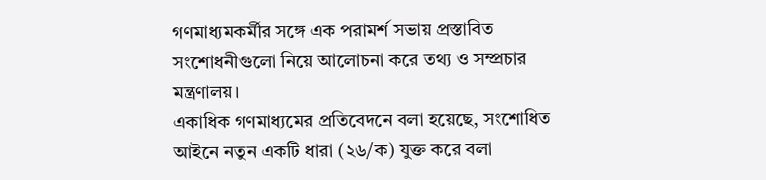গণমাধ্যমকর্মীর সঙ্গে এক পরামর্শ সভায় প্রস্তাবিত সংশোধনীগুলো নিয়ে আলোচনা করে তথ্য ও সম্প্রচার মন্ত্রণালয়।
একাধিক গণমাধ্যমের প্রতিবেদনে বলা হয়েছে, সংশোধিত আইনে নতুন একটি ধারা (২৬/ক) যুক্ত করে বলা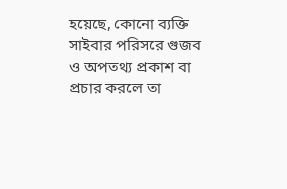হয়েছে, কোনো ব্যক্তি সাইবার পরিসরে গুজব ও অপতথ্য প্রকাশ বা প্রচার করলে তা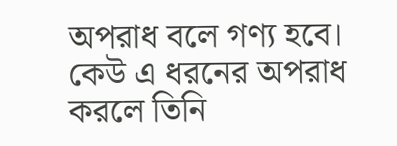অপরাধ বলে গণ্য হবে। কেউ এ ধরনের অপরাধ করলে তিনি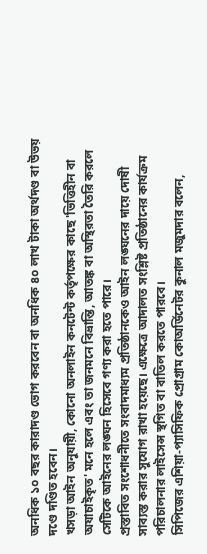অনধিক ১০ বছর কারাদণ্ড ভোগ করবেন বা অনধিক ৪০ লাখ টাকা অর্থদণ্ড বা উভয় দণ্ডে দণ্ডিত হবেন।
খসড়া আইন অনুযায়ী, কোনো অনলাইন কনটেন্ট কর্তৃপক্ষের কাছে 'ভিত্তিহীন বা অযাচাইকৃত' মনে হলে এবং তা জনমনে বিভ্রান্তি, আতঙ্ক বা অস্থিরতা তৈরি করলে সেটিকে আইনের লঙ্ঘন হিসেবে গণ্য করা হতে পারে।
প্রস্তাবিত সংশোধনীতে সংবাদমাধ্যম প্রতিষ্ঠানকেও আইন লঙ্ঘনের দায়ে দোষী সাব্যস্ত করার সুযোগ রাখা হয়েছে। এক্ষেত্রে আদালত সংশ্লিষ্ট প্রতিষ্ঠানের কার্যক্রম পরিচালনার লাইসেন্স স্থগিত বা বাতিল করতে পারবে।
সিপিজের এশিয়া-প্যাসিফিক প্রোগ্রাম কোঅর্ডিনেটর কুনাল মজুমদার বলেন,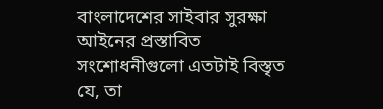বাংলাদেশের সাইবার সুরক্ষা আইনের প্রস্তাবিত সংশোধনীগুলো এতটাই বিস্তৃত যে, তা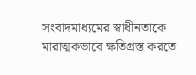সংবাদমাধ্যমের স্বাধীনতাকে মারাত্মকভাবে ক্ষতিগ্রস্ত করতে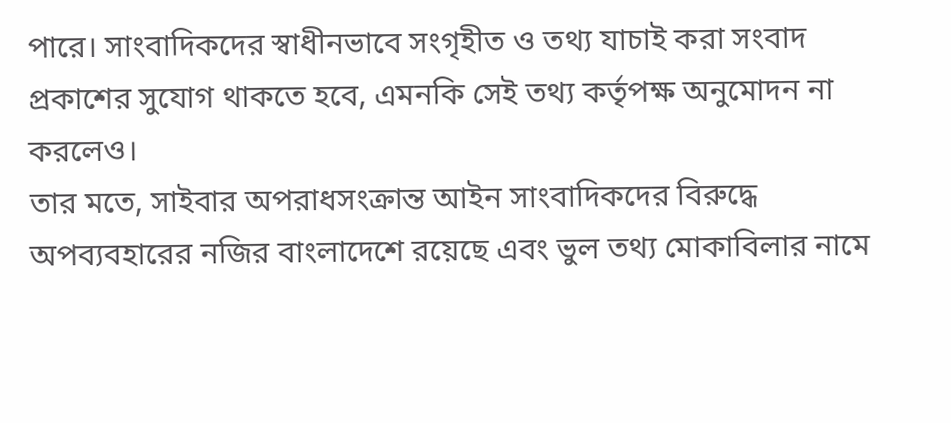পারে। সাংবাদিকদের স্বাধীনভাবে সংগৃহীত ও তথ্য যাচাই করা সংবাদ প্রকাশের সুযোগ থাকতে হবে, এমনকি সেই তথ্য কর্তৃপক্ষ অনুমোদন না করলেও।
তার মতে, সাইবার অপরাধসংক্রান্ত আইন সাংবাদিকদের বিরুদ্ধে অপব্যবহারের নজির বাংলাদেশে রয়েছে এবং ভুল তথ্য মোকাবিলার নামে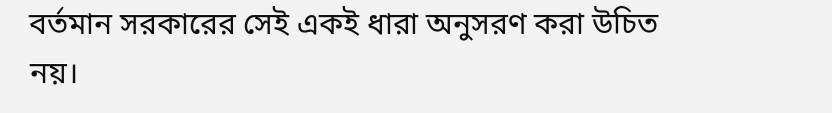বর্তমান সরকারের সেই একই ধারা অনুসরণ করা উচিত নয়।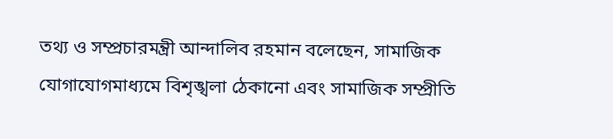তথ্য ও সম্প্রচারমন্ত্রী আন্দালিব রহমান বলেছেন, সামাজিক যোগাযোগমাধ্যমে বিশৃঙ্খলা ঠেকানো এবং সামাজিক সম্প্রীতি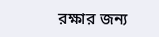রক্ষার জন্য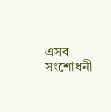এসব সংশোধনী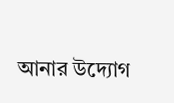আনার উদ্যোগ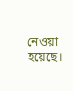নেওয়া হয়েছে।